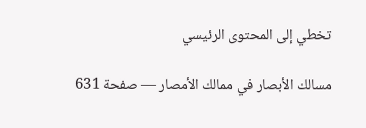تخطي إلى المحتوى الرئيسي

مسالك الأبصار في ممالك الأمصار — صفحة 631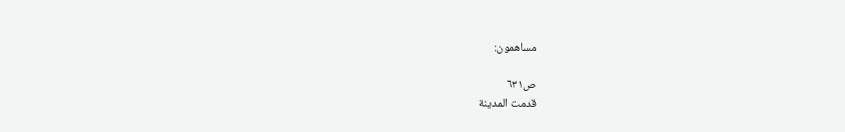مساهمون:

ص٦٣١
قدمت المدينة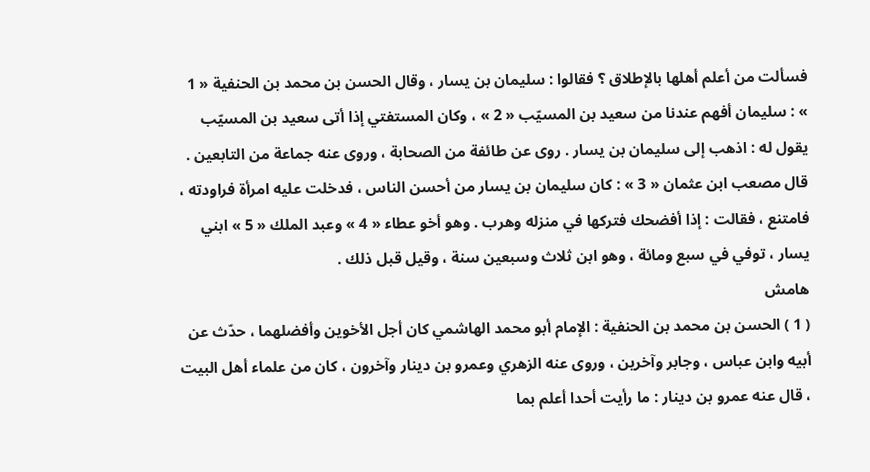فسألت من أعلم أهلها بالإطلاق ؟ فقالوا : سليمان بن يسار ، وقال الحسن بن محمد بن الحنفية « 1 » : سليمان أفهم عندنا من سعيد بن المسيّب « 2 » ، وكان المستفتي إذا أتى سعيد بن المسيّب يقول له : اذهب إلى سليمان بن يسار . روى عن طائفة من الصحابة ، وروى عنه جماعة من التابعين . قال مصعب ابن عثمان « 3 » : كان سليمان بن يسار من أحسن الناس ، فدخلت عليه امرأة فراودته ، فامتنع ، فقالت : إذا أفضحك فتركها في منزله وهرب . وهو أخو عطاء « 4 » وعبد الملك « 5 » ابني يسار ، توفي في سبع ومائة ، وهو ابن ثلاث وسبعين سنة ، وقيل قبل ذلك .
هامش
( 1 ) الحسن بن محمد بن الحنفية : الإمام أبو محمد الهاشمي كان أجل الأخوين وأفضلهما ، حدّث عن أبيه وابن عباس ، وجابر وآخرين ، وروى عنه الزهري وعمرو بن دينار وآخرون ، كان من علماء أهل البيت ، قال عنه عمرو بن دينار : ما رأيت أحدا أعلم بما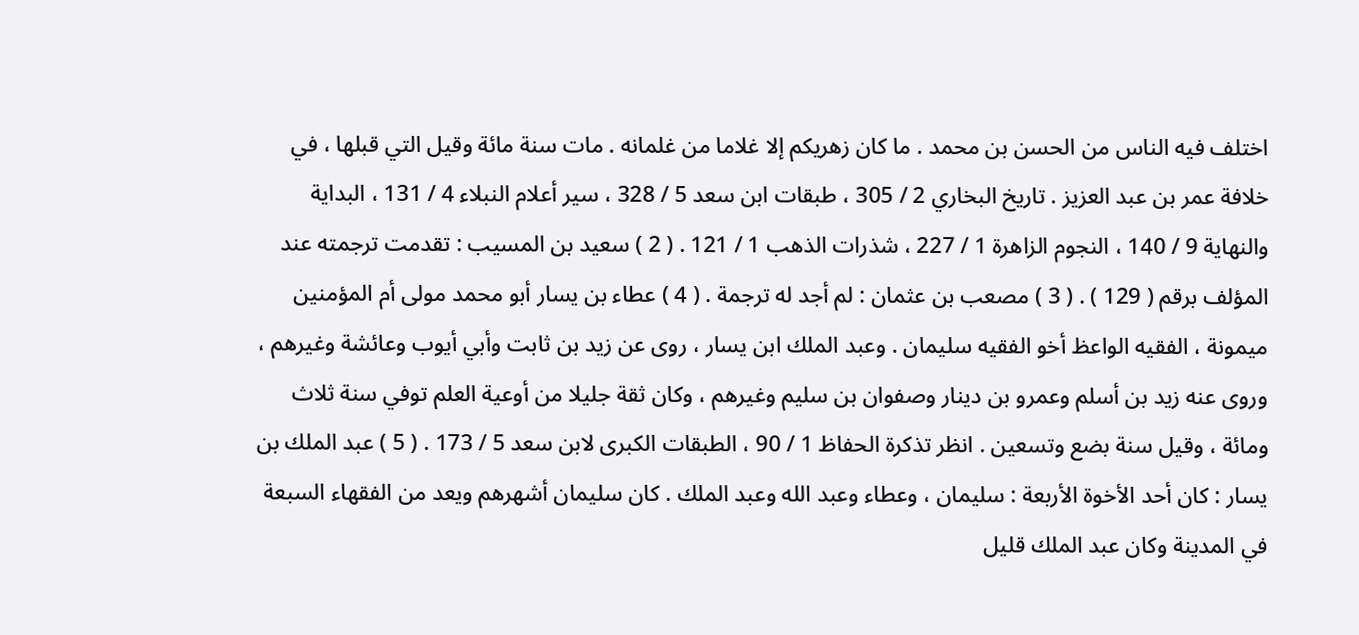اختلف فيه الناس من الحسن بن محمد . ما كان زهريكم إلا غلاما من غلمانه . مات سنة مائة وقيل التي قبلها ، في خلافة عمر بن عبد العزيز . تاريخ البخاري 2 / 305 ، طبقات ابن سعد 5 / 328 ، سير أعلام النبلاء 4 / 131 ، البداية والنهاية 9 / 140 ، النجوم الزاهرة 1 / 227 ، شذرات الذهب 1 / 121 . ( 2 ) سعيد بن المسيب : تقدمت ترجمته عند المؤلف برقم ( 129 ) . ( 3 ) مصعب بن عثمان : لم أجد له ترجمة . ( 4 ) عطاء بن يسار أبو محمد مولى أم المؤمنين ميمونة ، الفقيه الواعظ أخو الفقيه سليمان . وعبد الملك ابن يسار ، روى عن زيد بن ثابت وأبي أيوب وعائشة وغيرهم ، وروى عنه زيد بن أسلم وعمرو بن دينار وصفوان بن سليم وغيرهم ، وكان ثقة جليلا من أوعية العلم توفي سنة ثلاث ومائة ، وقيل سنة بضع وتسعين . انظر تذكرة الحفاظ 1 / 90 ، الطبقات الكبرى لابن سعد 5 / 173 . ( 5 ) عبد الملك بن يسار : كان أحد الأخوة الأربعة : سليمان ، وعطاء وعبد الله وعبد الملك . كان سليمان أشهرهم ويعد من الفقهاء السبعة في المدينة وكان عبد الملك قليل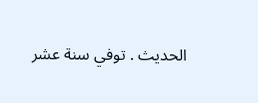الحديث . توفي سنة عشر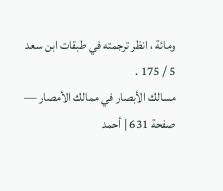ومائة ، انظر ترجمته في طبقات ابن سعد 5 / 175 .
مسالك الأبصار في ممالك الأمصار — صفحة 631 | أحمد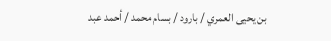بن يحيى العمري / بارود / بسام محمد / أحمد عبد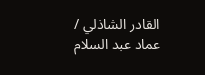القادر الشاذلي / عماد عبد السلام